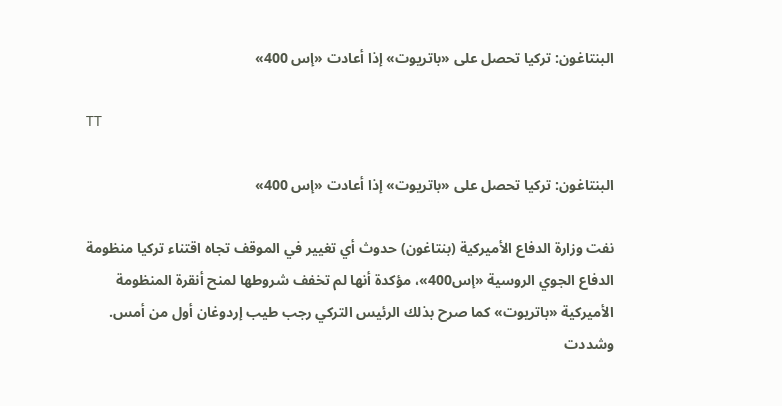البنتاغون: تركيا تحصل على «باتريوت» إذا أعادت «إس 400»

TT

البنتاغون: تركيا تحصل على «باتريوت» إذا أعادت «إس 400»

نفت وزارة الدفاع الأميركية (بنتاغون) حدوث أي تغيير في الموقف تجاه اقتناء تركيا منظومة الدفاع الجوي الروسية «إس400»، مؤكدة أنها لم تخفف شروطها لمنح أنقرة المنظومة الأميركية «باتريوت» كما صرح بذلك الرئيس التركي رجب طيب إردوغان أول من أمس.
وشددت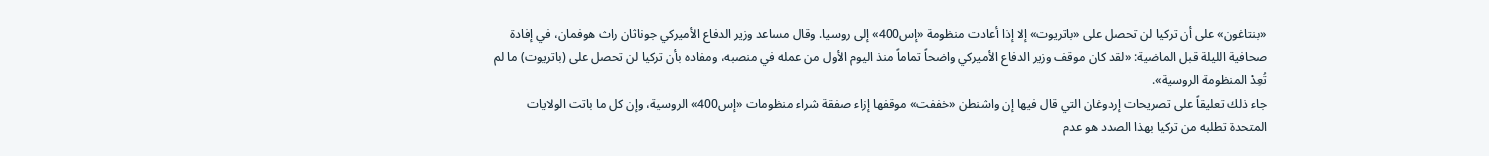«بنتاغون» على أن تركيا لن تحصل على «باتريوت» إلا إذا أعادت منظومة «إس400» إلى روسيا. وقال مساعد وزير الدفاع الأميركي جوناثان راث هوفمان، في إفادة صحافية الليلة قبل الماضية: «لقد كان موقف وزير الدفاع الأميركي واضحاً تماماً منذ اليوم الأول من عمله في منصبه، ومفاده بأن تركيا لن تحصل على (باتريوت) ما لم تُعِدْ المنظومة الروسية».
جاء ذلك تعليقاً على تصريحات إردوغان التي قال فيها إن واشنطن «خففت» موقفها إزاء صفقة شراء منظومات «إس400» الروسية، وإن كل ما باتت الولايات المتحدة تطلبه من تركيا بهذا الصدد هو عدم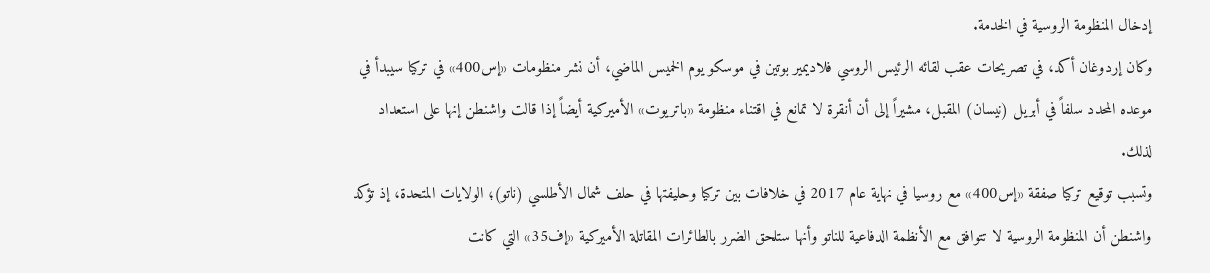إدخال المنظومة الروسية في الخدمة.
وكان إردوغان أكد، في تصريحات عقب لقائه الرئيس الروسي فلاديمير بوتين في موسكو يوم الخميس الماضي، أن نشر منظومات «إس400» في تركيا سيبدأ في موعده المحدد سلفاً في أبريل (نيسان) المقبل، مشيراً إلى أن أنقرة لا تمانع في اقتناء منظومة «باتريوت» الأميركية أيضاً إذا قالت واشنطن إنها على استعداد لذلك.
وتسبب توقيع تركيا صفقة «إس400» مع روسيا في نهاية عام 2017 في خلافات بين تركيا وحليفتها في حلف شمال الأطلسي (ناتو)؛ الولايات المتحدة، إذ تؤكد واشنطن أن المنظومة الروسية لا تتوافق مع الأنظمة الدفاعية للناتو وأنها ستلحق الضرر بالطائرات المقاتلة الأميركية «إف35» التي كانت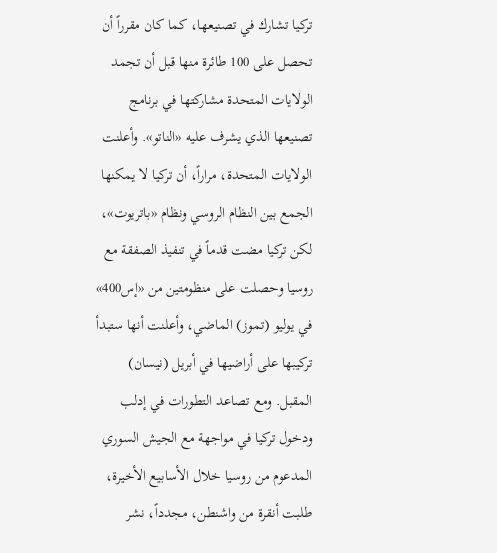تركيا تشارك في تصنيعها، كما كان مقرراً أن تحصل على 100 طائرة منها قبل أن تجمد الولايات المتحدة مشاركتها في برنامج تصنيعها الذي يشرف عليه «الناتو». وأعلنت الولايات المتحدة، مراراً، أن تركيا لا يمكنها الجمع بين النظام الروسي ونظام «باتريوت»، لكن تركيا مضت قدماً في تنفيذ الصفقة مع روسيا وحصلت على منظومتين من «إس400» في يوليو (تموز) الماضي، وأعلنت أنها ستبدأ تركيبها على أراضيها في أبريل (نيسان) المقبل. ومع تصاعد التطورات في إدلب ودخول تركيا في مواجهة مع الجيش السوري المدعوم من روسيا خلال الأسابيع الأخيرة، طلبت أنقرة من واشنطن، مجدداً، نشر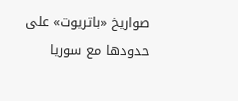صواريخ «باتريوت» على حدودها مع سوريا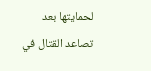لحمايتها بعد تصاعد القتال في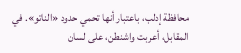محافظة إدلب، باعتبار أنها تحمي حدود «الناتو». في المقابل، أعربت واشنطن، على لسان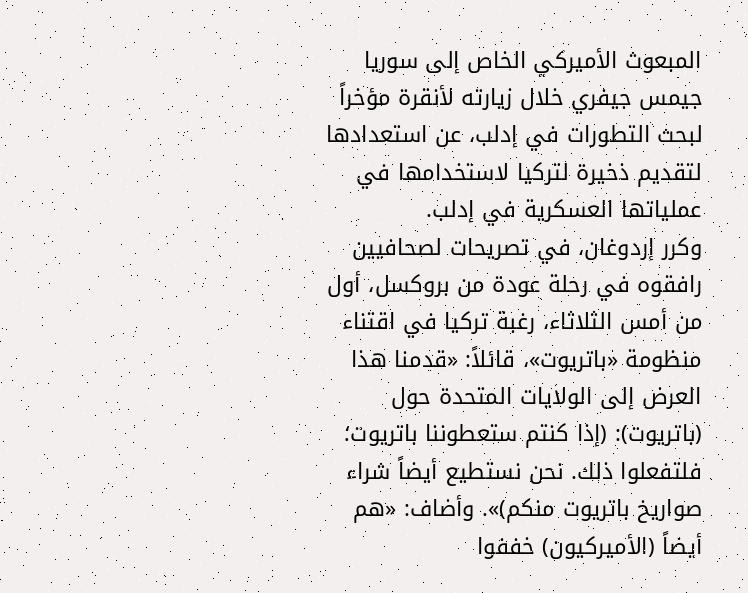المبعوث الأميركي الخاص إلى سوريا جيمس جيفري خلال زيارته لأنقرة مؤخراً لبحث التطورات في إدلب، عن استعدادها لتقديم ذخيرة لتركيا لاستخدامها في عملياتها العسكرية في إدلب.
وكرر إردوغان، في تصريحات لصحافيين رافقوه في رحلة عودة من بروكسل، أول من أمس الثلاثاء، رغبة تركيا في اقتناء منظومة «باتريوت»، قائلاً: «قدمنا هذا العرض إلى الولايات المتحدة حول (باتريوت): (إذا كنتم ستعطوننا باتريوت؛ فلتفعلوا ذلك. نحن نستطيع أيضاً شراء صواريخ باتريوت منكم)». وأضاف: «هم أيضاً (الأميركيون) خففوا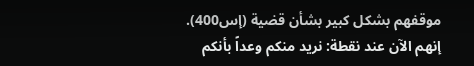موقفهم بشكل كبير بشأن قضية (إس400). إنهم الآن عند نقطة: نريد منكم وعداً بأنكم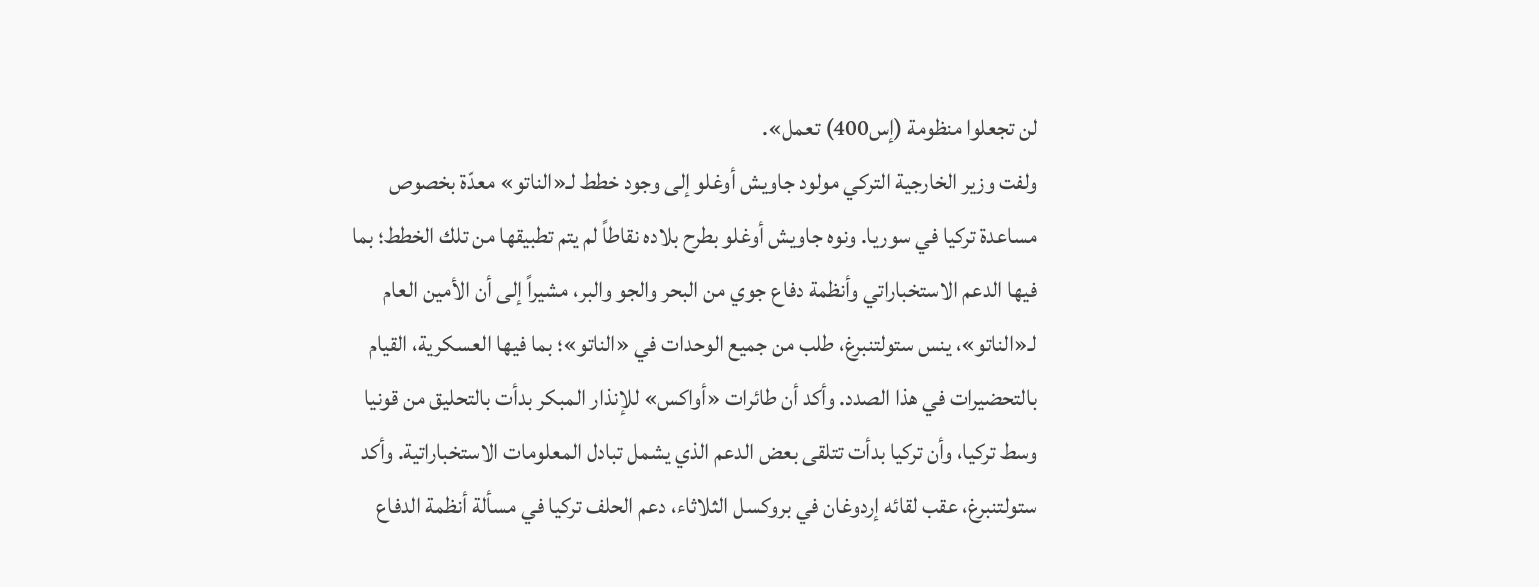لن تجعلوا منظومة (إس400) تعمل».
ولفت وزير الخارجية التركي مولود جاويش أوغلو إلى وجود خطط لـ«الناتو» معدّة بخصوص مساعدة تركيا في سوريا. ونوه جاويش أوغلو بطرح بلاده نقاطاً لم يتم تطبيقها من تلك الخطط؛ بما فيها الدعم الاستخباراتي وأنظمة دفاع جوي من البحر والجو والبر، مشيراً إلى أن الأمين العام لـ«الناتو»، ينس ستولتنبرغ، طلب من جميع الوحدات في «الناتو»؛ بما فيها العسكرية، القيام بالتحضيرات في هذا الصدد. وأكد أن طائرات «أواكس» للإنذار المبكر بدأت بالتحليق من قونيا وسط تركيا، وأن تركيا بدأت تتلقى بعض الدعم الذي يشمل تبادل المعلومات الاستخباراتية. وأكد ستولتنبرغ، عقب لقائه إردوغان في بروكسل الثلاثاء، دعم الحلف تركيا في مسألة أنظمة الدفاع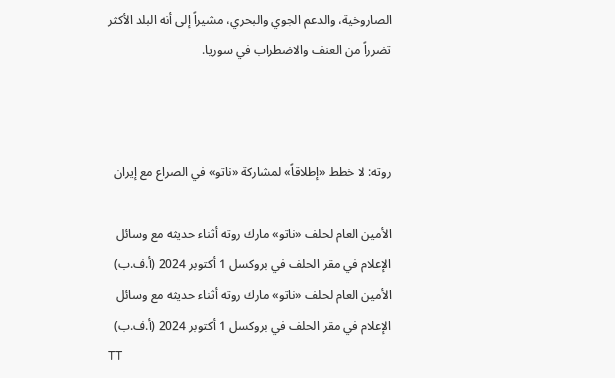الصاروخية، والدعم الجوي والبحري، مشيراً إلى أنه البلد الأكثر تضرراً من العنف والاضطراب في سوريا.



روته: لا خطط «إطلاقاً» لمشاركة «ناتو» في الصراع مع إيران

الأمين العام لحلف «ناتو» مارك روته أثناء حديثه مع وسائل الإعلام في مقر الحلف في بروكسل 1 أكتوبر 2024 (أ.ف.ب)
الأمين العام لحلف «ناتو» مارك روته أثناء حديثه مع وسائل الإعلام في مقر الحلف في بروكسل 1 أكتوبر 2024 (أ.ف.ب)
TT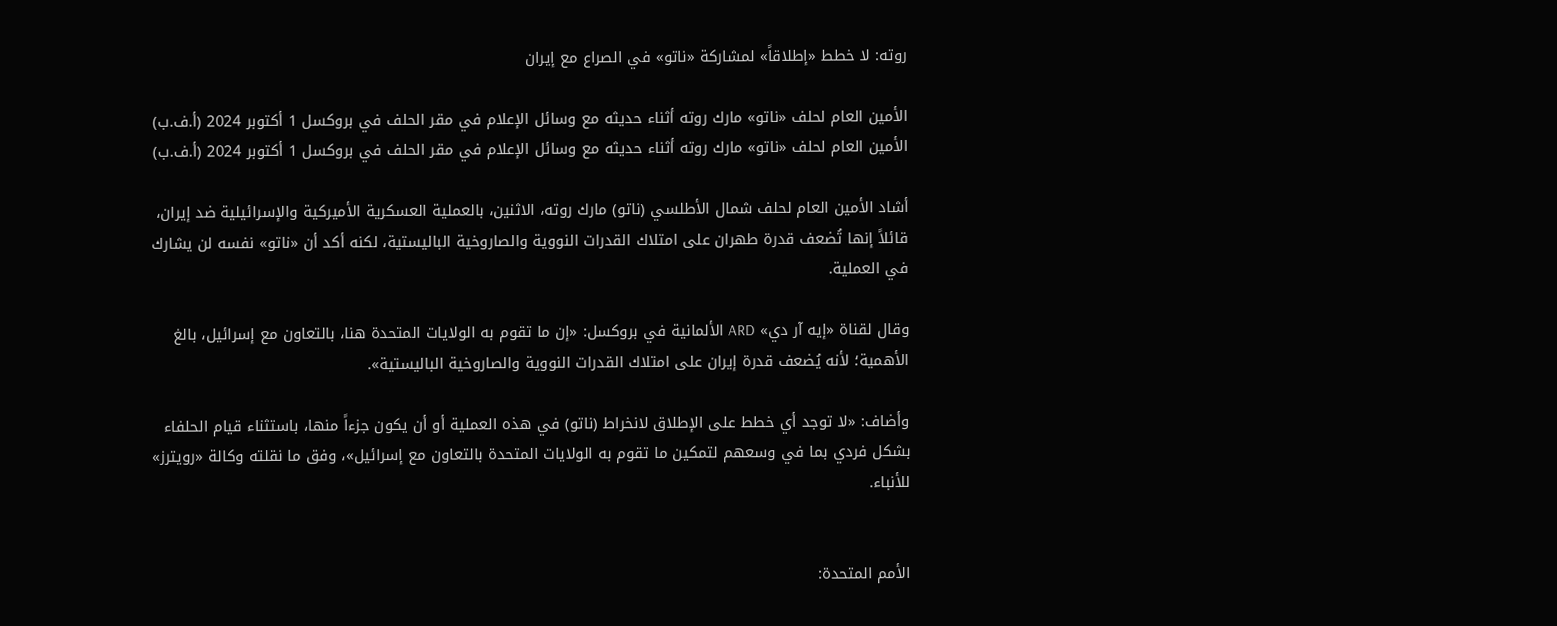روته: لا خطط «إطلاقاً» لمشاركة «ناتو» في الصراع مع إيران

الأمين العام لحلف «ناتو» مارك روته أثناء حديثه مع وسائل الإعلام في مقر الحلف في بروكسل 1 أكتوبر 2024 (أ.ف.ب)
الأمين العام لحلف «ناتو» مارك روته أثناء حديثه مع وسائل الإعلام في مقر الحلف في بروكسل 1 أكتوبر 2024 (أ.ف.ب)

أشاد الأمين العام لحلف شمال الأطلسي (ناتو) مارك روته، الاثنين، بالعملية العسكرية الأميركية والإسرائيلية ضد إيران، قائلاً إنها تُضعف قدرة طهران على امتلاك القدرات النووية والصاروخية الباليستية، لكنه أكد أن «ناتو» نفسه لن يشارك في العملية.

وقال لقناة «إيه آر دي» ARD الألمانية في بروكسل: «إن ما تقوم به الولايات المتحدة هنا، بالتعاون مع إسرائيل، بالغ الأهمية؛ لأنه يُضعف قدرة إيران على امتلاك القدرات النووية والصاروخية الباليستية».

وأضاف: «لا توجد أي خطط على الإطلاق لانخراط (ناتو) في هذه العملية أو أن يكون جزءاً منها، باستثناء قيام الحلفاء بشكل فردي بما في وسعهم لتمكين ما تقوم به الولايات المتحدة بالتعاون مع إسرائيل»، وفق ما نقلته وكالة «رويترز» للأنباء.


الأمم المتحدة: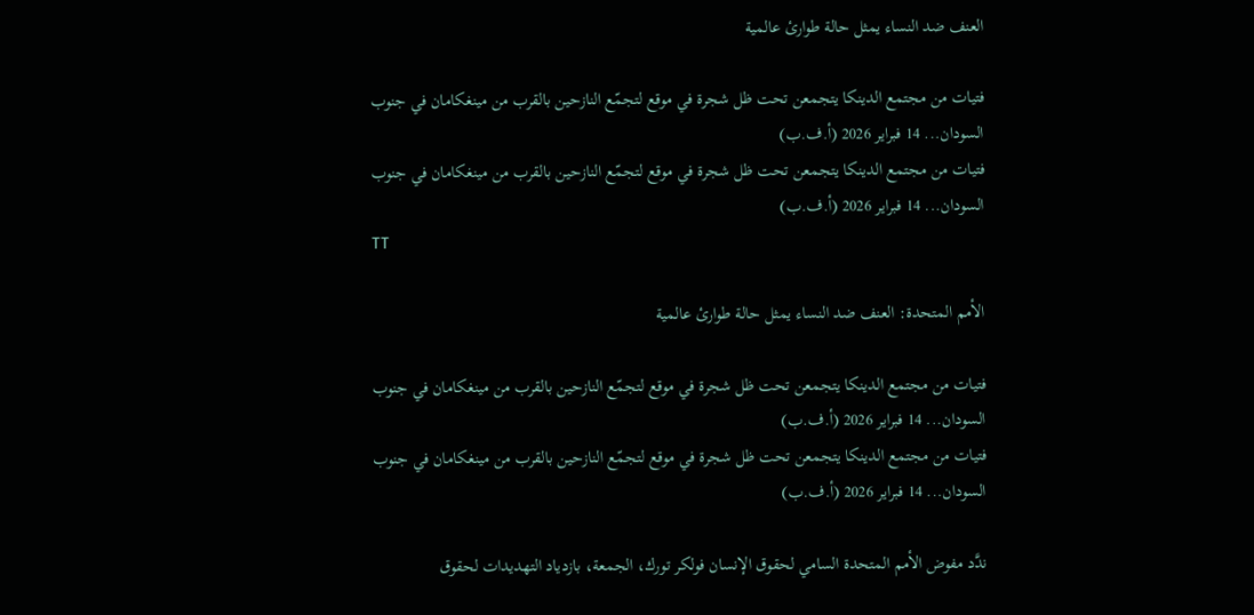العنف ضد النساء يمثل حالة طوارئ عالمية

فتيات من مجتمع الدينكا يتجمعن تحت ظل شجرة في موقع لتجمّع النازحين بالقرب من مينغكامان في جنوب السودان... 14 فبراير 2026 (أ.ف.ب)
فتيات من مجتمع الدينكا يتجمعن تحت ظل شجرة في موقع لتجمّع النازحين بالقرب من مينغكامان في جنوب السودان... 14 فبراير 2026 (أ.ف.ب)
TT

الأمم المتحدة: العنف ضد النساء يمثل حالة طوارئ عالمية

فتيات من مجتمع الدينكا يتجمعن تحت ظل شجرة في موقع لتجمّع النازحين بالقرب من مينغكامان في جنوب السودان... 14 فبراير 2026 (أ.ف.ب)
فتيات من مجتمع الدينكا يتجمعن تحت ظل شجرة في موقع لتجمّع النازحين بالقرب من مينغكامان في جنوب السودان... 14 فبراير 2026 (أ.ف.ب)

ندَّد مفوض الأمم المتحدة السامي لحقوق الإنسان فولكر تورك، الجمعة، بازدياد التهديدات لحقوق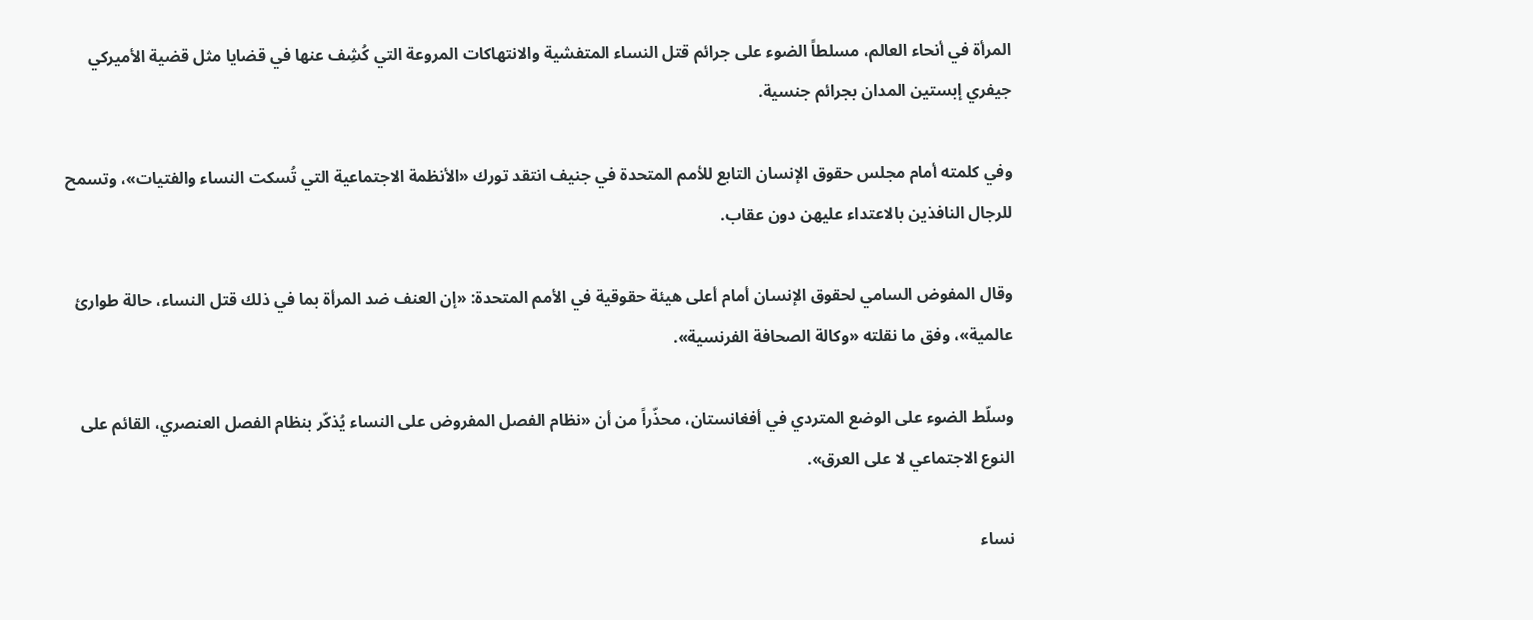المرأة في أنحاء العالم، مسلطاً الضوء على جرائم قتل النساء المتفشية والانتهاكات المروعة التي كُشِف عنها في قضايا مثل قضية الأميركي جيفري إبستين المدان بجرائم جنسية.

وفي كلمته أمام مجلس حقوق الإنسان التابع للأمم المتحدة في جنيف انتقد تورك «الأنظمة الاجتماعية التي تُسكت النساء والفتيات»، وتسمح للرجال النافذين بالاعتداء عليهن دون عقاب.

وقال المفوض السامي لحقوق الإنسان أمام أعلى هيئة حقوقية في الأمم المتحدة: «إن العنف ضد المرأة بما في ذلك قتل النساء، حالة طوارئ عالمية»، وفق ما نقلته «وكالة الصحافة الفرنسية».

وسلّط الضوء على الوضع المتردي في أفغانستان، محذّراً من أن «نظام الفصل المفروض على النساء يُذكّر بنظام الفصل العنصري، القائم على النوع الاجتماعي لا على العرق».

نساء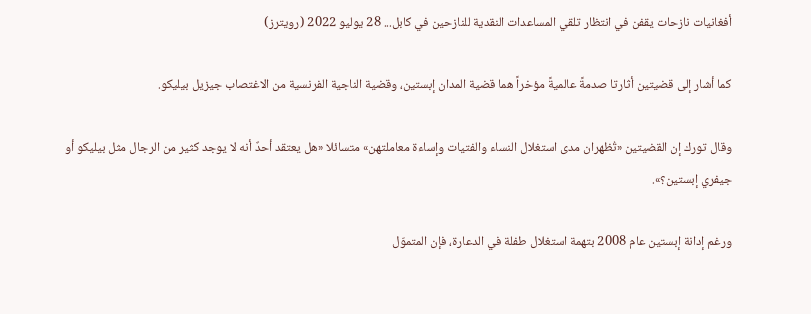أفغانيات نازحات يقفن في انتظار تلقي المساعدات النقدية للنازحين في كابل... 28 يوليو 2022 (رويترز)

كما أشار إلى قضيتين أثارتا صدمةً عالميةً مؤخراً هما قضية المدان إبستين، وقضية الناجية الفرنسية من الاغتصاب جيزيل بيليكو.

وقال تورك إن القضيتين «تُظهران مدى استغلال النساء والفتيات وإساءة معاملتهن» متسائلا «هل يعتقد أحدٌ أنه لا يوجد كثير من الرجال مثل بيليكو أو جيفري إبستين؟».

ورغم إدانة إبستين عام 2008 بتهمة استغلال طفلة في الدعارة، فإن المتموّل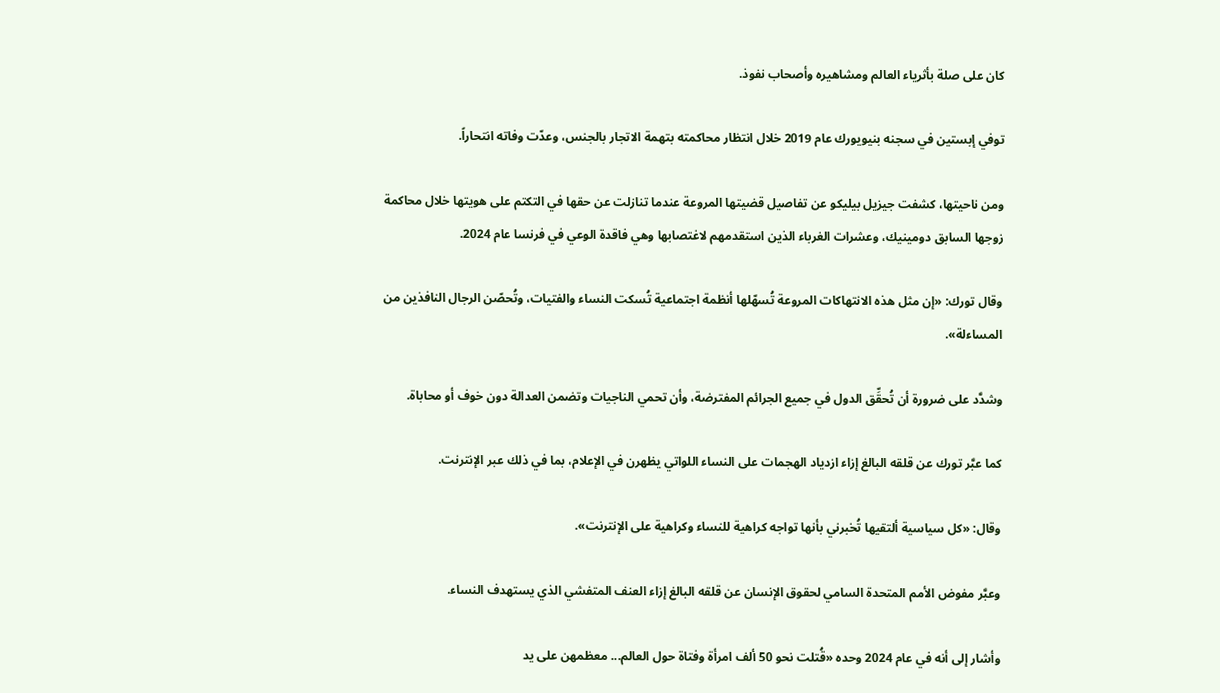كان على صلة بأثرياء العالم ومشاهيره وأصحاب نفوذ.

توفي إبستين في سجنه بنيويورك عام 2019 خلال انتظار محاكمته بتهمة الاتجار بالجنس، وعدّت وفاته انتحاراً.

ومن ناحيتها، كشفت جيزيل بيليكو عن تفاصيل قضيتها المروعة عندما تنازلت عن حقها في التكتم على هويتها خلال محاكمة زوجها السابق دومينيك، وعشرات الغرباء الذين استقدمهم لاغتصابها وهي فاقدة الوعي في فرنسا عام 2024.

وقال تورك: «إن مثل هذه الانتهاكات المروعة تُسهّلها أنظمة اجتماعية تُسكت النساء والفتيات، وتُحصّن الرجال النافذين من المساءلة».

وشدَّد على ضرورة أن تُحقِّق الدول في جميع الجرائم المفترضة، وأن تحمي الناجيات وتضمن العدالة دون خوف أو محاباة.

كما عبَّر تورك عن قلقه البالغ إزاء ازدياد الهجمات على النساء اللواتي يظهرن في الإعلام، بما في ذلك عبر الإنترنت.

وقال: «كل سياسية ألتقيها تُخبرني بأنها تواجه كراهية للنساء وكراهية على الإنترنت».

وعبَّر مفوض الأمم المتحدة السامي لحقوق الإنسان عن قلقه البالغ إزاء العنف المتفشي الذي يستهدف النساء.

وأشار إلى أنه في عام 2024 وحده «قُتلت نحو 50 ألف امرأة وفتاة حول العالم... معظمهن على يد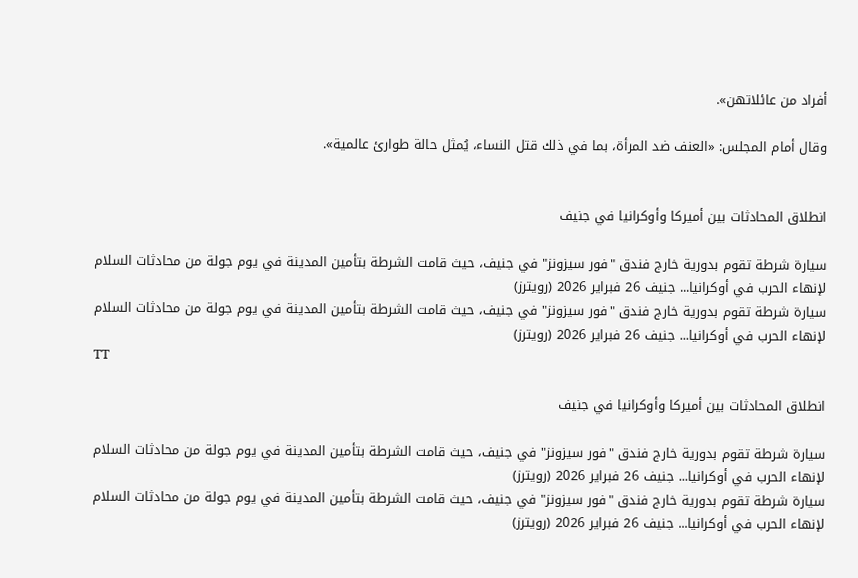أفراد من عائلاتهن».

وقال أمام المجلس: «العنف ضد المرأة، بما في ذلك قتل النساء، يُمثل حالة طوارئ عالمية».


انطلاق المحادثات بين أميركا وأوكرانيا في جنيف

سيارة شرطة تقوم بدورية خارج فندق "فور سيزونز" في جنيف، حيث قامت الشرطة بتأمين المدينة في يوم جولة من محادثات السلام لإنهاء الحرب في أوكرانيا... جنيف 26 فبراير 2026 (رويترز)
سيارة شرطة تقوم بدورية خارج فندق "فور سيزونز" في جنيف، حيث قامت الشرطة بتأمين المدينة في يوم جولة من محادثات السلام لإنهاء الحرب في أوكرانيا... جنيف 26 فبراير 2026 (رويترز)
TT

انطلاق المحادثات بين أميركا وأوكرانيا في جنيف

سيارة شرطة تقوم بدورية خارج فندق "فور سيزونز" في جنيف، حيث قامت الشرطة بتأمين المدينة في يوم جولة من محادثات السلام لإنهاء الحرب في أوكرانيا... جنيف 26 فبراير 2026 (رويترز)
سيارة شرطة تقوم بدورية خارج فندق "فور سيزونز" في جنيف، حيث قامت الشرطة بتأمين المدينة في يوم جولة من محادثات السلام لإنهاء الحرب في أوكرانيا... جنيف 26 فبراير 2026 (رويترز)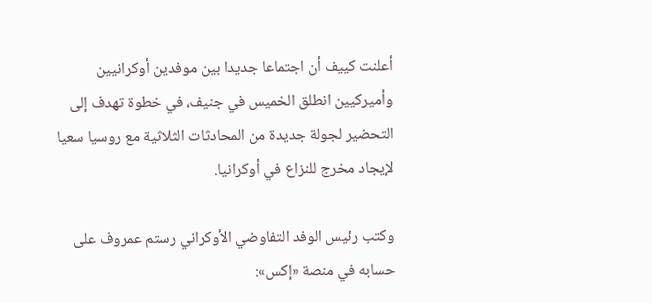أعلنت كييف أن اجتماعا جديدا بين موفدين أوكرانيين وأميركيين انطلق الخميس في جنيف، في خطوة تهدف إلى التحضير لجولة جديدة من المحادثات الثلاثية مع روسيا سعيا لإيجاد مخرج للنزاع في أوكرانيا.

وكتب رئيس الوفد التفاوضي الأوكراني رستم عمروف على حسابه في منصة «إكس»: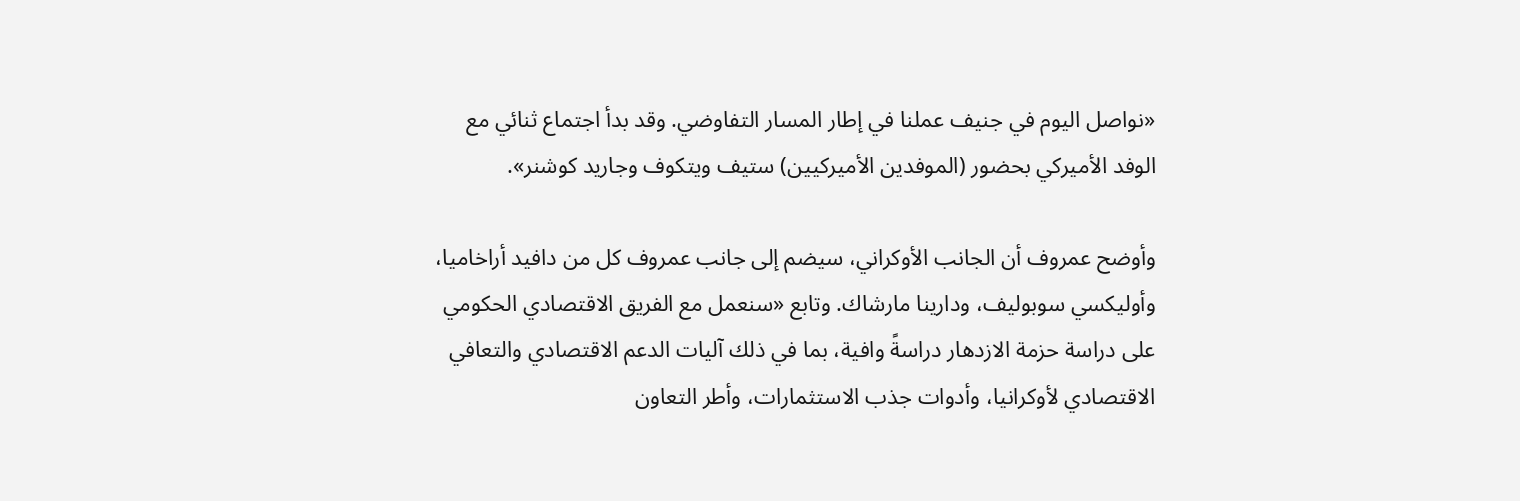«نواصل اليوم في جنيف عملنا في إطار المسار التفاوضي. وقد بدأ اجتماع ثنائي مع الوفد الأميركي بحضور (الموفدين الأميركيين) ستيف ويتكوف وجاريد كوشنر».

وأوضح عمروف أن الجانب الأوكراني، سيضم إلى جانب عمروف كل من دافيد أراخاميا، وأوليكسي سوبوليف، ودارينا مارشاك. وتابع «سنعمل مع الفريق الاقتصادي الحكومي على دراسة حزمة الازدهار دراسةً وافية، بما في ذلك آليات الدعم الاقتصادي والتعافي الاقتصادي لأوكرانيا، وأدوات جذب الاستثمارات، وأطر التعاون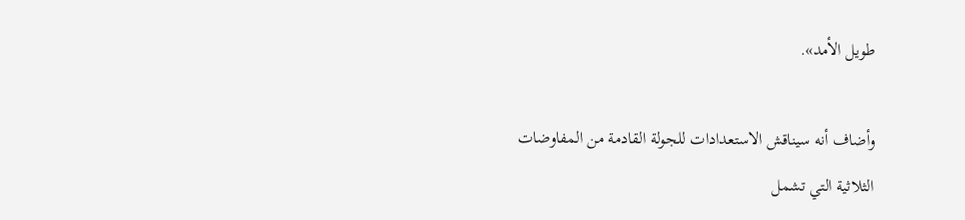طويل الأمد».

وأضاف أنه سيناقش الاستعدادات للجولة القادمة من المفاوضات الثلاثية التي تشمل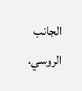الجانب الروسي.